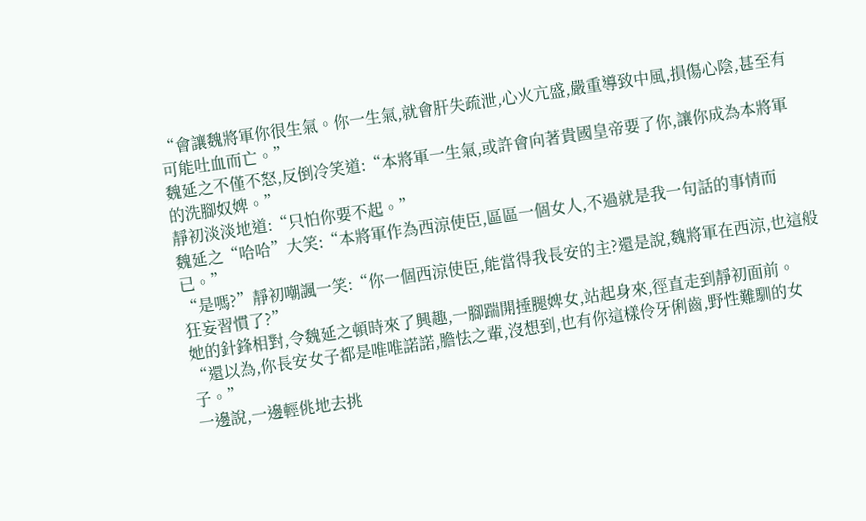“會讓魏將軍你很生氣。你一生氣,就會肝失疏泄,心火亢盛,嚴重導致中風,損傷心陰,甚至有可能吐血而亡。”
魏延之不僅不怒,反倒冷笑道:“本將軍一生氣,或許會向著貴國皇帝要了你,讓你成為本將軍的洗腳奴婢。”
靜初淡淡地道:“只怕你要不起。”
魏延之“哈哈”大笑:“本將軍作為西涼使臣,區區一個女人,不過就是我一句話的事情而已。”
“是嗎?”靜初嘲諷一笑:“你一個西涼使臣,能當得我長安的主?還是說,魏將軍在西涼,也這般狂妄習慣了?”
她的針鋒相對,令魏延之頓時來了興趣,一腳踹開捶腿婢女,站起身來,徑直走到靜初面前。
“還以為,你長安女子都是唯唯諾諾,膽怯之輩,沒想到,也有你這樣伶牙俐齒,野性難馴的女子。”
一邊說,一邊輕佻地去挑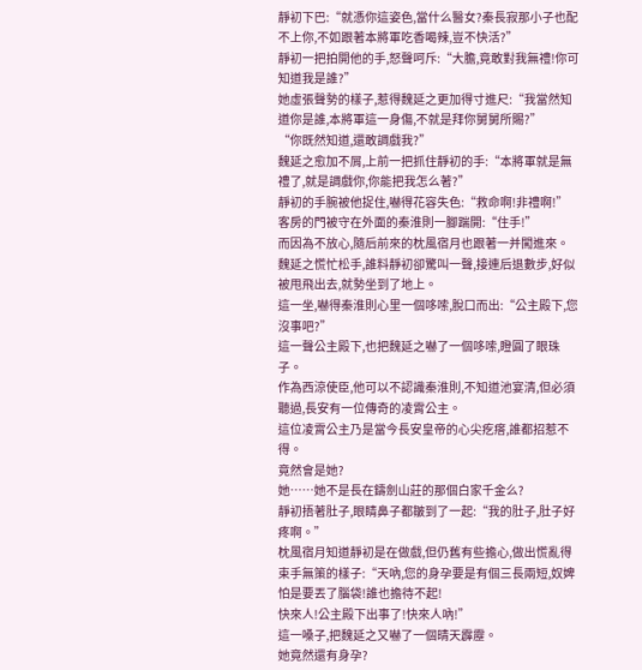靜初下巴:“就憑你這姿色,當什么醫女?秦長寂那小子也配不上你,不如跟著本將軍吃香喝辣,豈不快活?”
靜初一把拍開他的手,怒聲呵斥:“大膽,竟敢對我無禮!你可知道我是誰?”
她虛張聲勢的樣子,惹得魏延之更加得寸進尺:“我當然知道你是誰,本將軍這一身傷,不就是拜你舅舅所賜?”
“你既然知道,還敢調戲我?”
魏延之愈加不屑,上前一把抓住靜初的手:“本將軍就是無禮了,就是調戲你,你能把我怎么著?”
靜初的手腕被他捉住,嚇得花容失色:“救命啊!非禮啊!”
客房的門被守在外面的秦淮則一腳踹開:“住手!”
而因為不放心,隨后前來的枕風宿月也跟著一并闖進來。
魏延之慌忙松手,誰料靜初卻驚叫一聲,接連后退數步,好似被甩飛出去,就勢坐到了地上。
這一坐,嚇得秦淮則心里一個哆嗦,脫口而出:“公主殿下,您沒事吧?”
這一聲公主殿下,也把魏延之嚇了一個哆嗦,瞪圓了眼珠子。
作為西涼使臣,他可以不認識秦淮則,不知道池宴清,但必須聽過,長安有一位傳奇的凌霄公主。
這位凌霄公主乃是當今長安皇帝的心尖疙瘩,誰都招惹不得。
竟然會是她?
她……她不是長在鑄劍山莊的那個白家千金么?
靜初捂著肚子,眼睛鼻子都皺到了一起:“我的肚子,肚子好疼啊。”
枕風宿月知道靜初是在做戲,但仍舊有些擔心,做出慌亂得束手無策的樣子:“天吶,您的身孕要是有個三長兩短,奴婢怕是要丟了腦袋!誰也擔待不起!
快來人!公主殿下出事了!快來人吶!”
這一嗓子,把魏延之又嚇了一個晴天霹靂。
她竟然還有身孕?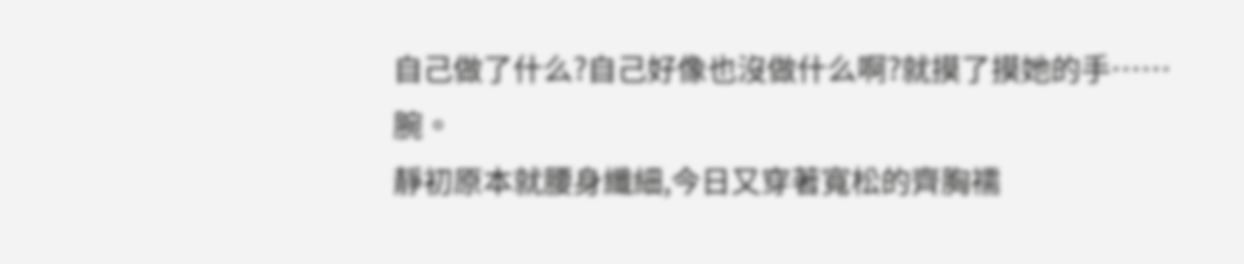自己做了什么?自己好像也沒做什么啊?就摸了摸她的手……腕。
靜初原本就腰身纖細,今日又穿著寬松的齊胸襦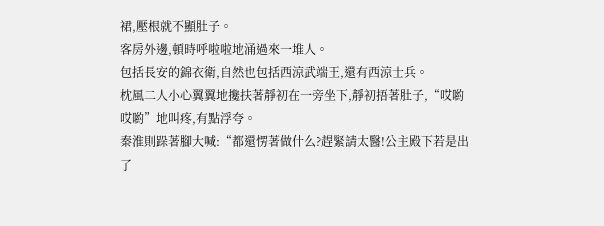裙,壓根就不顯肚子。
客房外邊,頓時呼啦啦地涌過來一堆人。
包括長安的錦衣衛,自然也包括西涼武端王,還有西涼士兵。
枕風二人小心翼翼地攙扶著靜初在一旁坐下,靜初捂著肚子,“哎喲哎喲”地叫疼,有點浮夸。
秦淮則跺著腳大喊:“都還愣著做什么?趕緊請太醫!公主殿下若是出了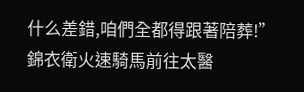什么差錯,咱們全都得跟著陪葬!”
錦衣衛火速騎馬前往太醫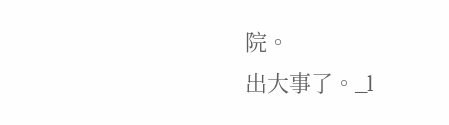院。
出大事了。_l